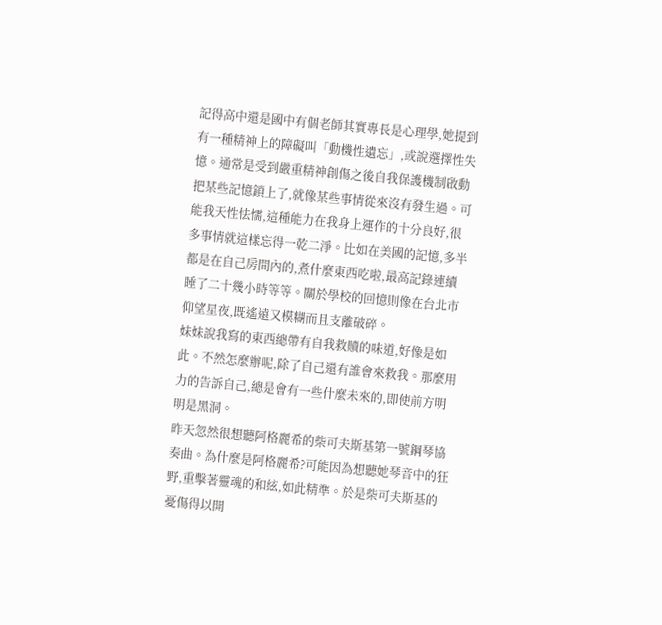記得高中還是國中有個老師其實專長是心理學,她提到有一種精神上的障礙叫「動機性遺忘」,或說選擇性失憶。通常是受到嚴重精神創傷之後自我保護機制啟動把某些記憶鎖上了,就像某些事情從來沒有發生過。可能我天性怯懦,這種能力在我身上運作的十分良好,很多事情就這樣忘得一乾二淨。比如在美國的記憶,多半都是在自己房間內的,煮什麼東西吃啦,最高記錄連續睡了二十幾小時等等。關於學校的回憶則像在台北市仰望星夜,既遙遠又模糊而且支離破碎。
妹妹說我寫的東西總帶有自我救贖的味道,好像是如此。不然怎麼辦呢,除了自己還有誰會來救我。那麼用力的告訴自己,總是會有一些什麼未來的,即使前方明明是黑洞。
昨天忽然很想聽阿格麗希的柴可夫斯基第一號鋼琴協奏曲。為什麼是阿格麗希?可能因為想聽她琴音中的狂野,重擊著靈魂的和絃,如此精準。於是柴可夫斯基的憂傷得以開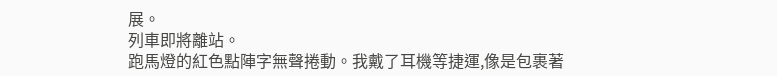展。
列車即將離站。
跑馬燈的紅色點陣字無聲捲動。我戴了耳機等捷運,像是包裹著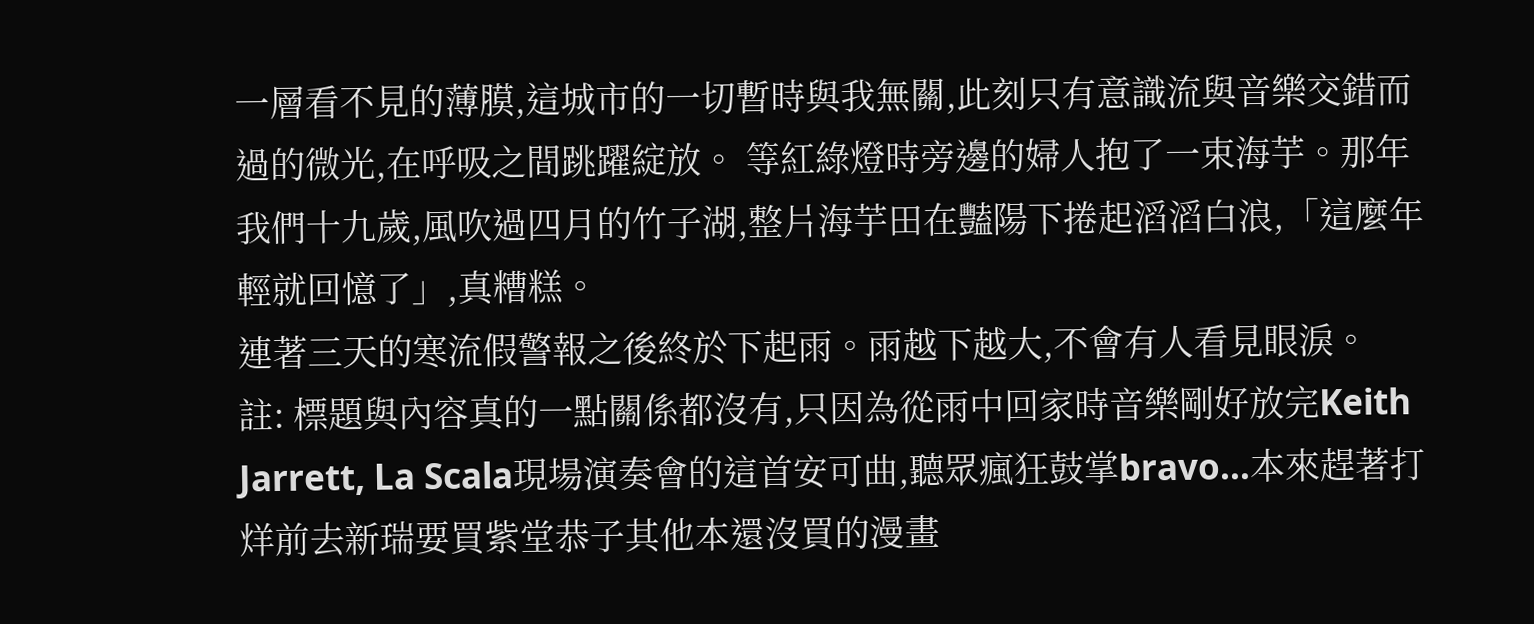一層看不見的薄膜,這城市的一切暫時與我無關,此刻只有意識流與音樂交錯而過的微光,在呼吸之間跳躍綻放。 等紅綠燈時旁邊的婦人抱了一束海芋。那年我們十九歲,風吹過四月的竹子湖,整片海芋田在豔陽下捲起滔滔白浪,「這麼年輕就回憶了」,真糟糕。
連著三天的寒流假警報之後終於下起雨。雨越下越大,不會有人看見眼淚。
註: 標題與內容真的一點關係都沒有,只因為從雨中回家時音樂剛好放完Keith Jarrett, La Scala現場演奏會的這首安可曲,聽眾瘋狂鼓掌bravo…本來趕著打烊前去新瑞要買紫堂恭子其他本還沒買的漫畫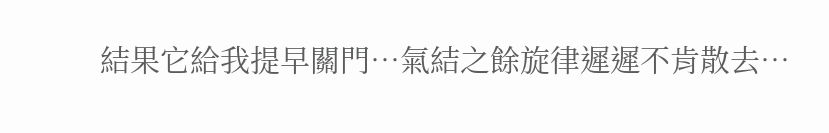結果它給我提早關門…氣結之餘旋律遲遲不肯散去…